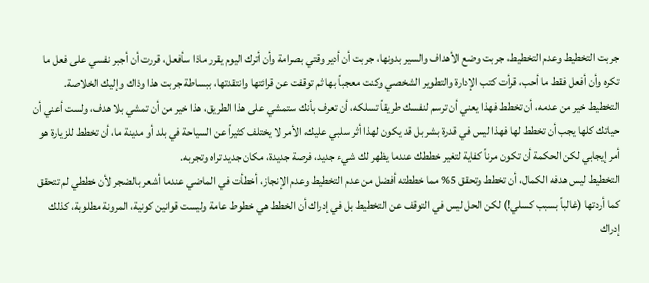جربت التخطيط وعدم التخطيط، جربت وضع الأهداف والسير بدونها، جربت أن أدير وقتي بصرامة وأن أترك اليوم يقرر ماذا سأفعل، قررت أن أجبر نفسي على فعل ما تكره وأن أفعل فقط ما أحب، قرأت كتب الإدارة والتطوير الشخصي وكنت معجباً بها ثم توقفت عن قرائتها وانتقدتها، ببساطة جربت هذا وذاك وإليك الخلاصة.
التخطيط خير من عدمه، أن تخطط فهذا يعني أن ترسم لنفسك طريقاً تسلكه، أن تعرف بأنك ستمشي على هذا الطريق، هذا خير من أن تمشي بلا هدف، ولست أعني أن حياتك كلها يجب أن تخطط لها فهذا ليس في قدرة بشر بل قد يكون لهذا أثر سلبي عليك، الأمر لا يختلف كثيراً عن السياحة في بلد أو مدينة ما، أن تخطط للزيارة هو أمر إيجابي لكن الحكمة أن تكون مرناً كفاية لتغير خططك عندما يظهر لك شيء جديد، فرصة جديدة، مكان جديد تراه وتجربه.
التخطيط ليس هدفه الكمال، أن تخطط وتحقق 5% مما خططته أفضل من عدم التخطيط وعدم الإنجاز، أخطأت في الماضي عندما أشعر بالضجر لأن خططي لم تتحقق كما أردتها (غالباً بسبب كسلي!) لكن الحل ليس في التوقف عن التخطيط بل في إدراك أن الخطط هي خطوط عامة وليست قوانين كونية، المرونة مطلوبة، كذلك إدراك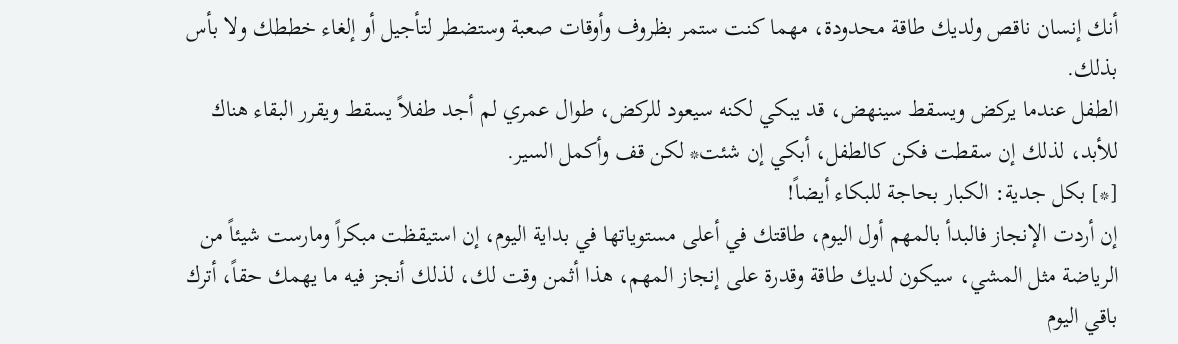أنك إنسان ناقص ولديك طاقة محدودة، مهما كنت ستمر بظروف وأوقات صعبة وستضطر لتأجيل أو إلغاء خططك ولا بأس بذلك.
الطفل عندما يركض ويسقط سينهض، قد يبكي لكنه سيعود للركض، طوال عمري لم أجد طفلاً يسقط ويقرر البقاء هناك للأبد، لذلك إن سقطت فكن كالطفل، أبكي إن شئت* لكن قف وأكمل السير.
[*] بكل جدية: الكبار بحاجة للبكاء أيضاً!
إن أردت الإنجاز فالبدأ بالمهم أول اليوم، طاقتك في أعلى مستوياتها في بداية اليوم، إن استيقظت مبكراً ومارست شيئاً من الرياضة مثل المشي، سيكون لديك طاقة وقدرة على إنجاز المهم، هذا أثمن وقت لك، لذلك أنجز فيه ما يهمك حقاً، أترك باقي اليوم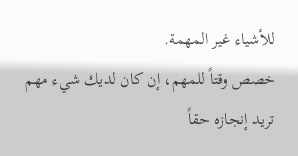للأشياء غير المهمة.
خصص وقتاً للمهم، إن كان لديك شيء مهم تريد إنجازه حقاً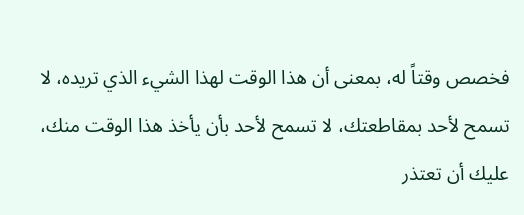فخصص وقتاً له، بمعنى أن هذا الوقت لهذا الشيء الذي تريده، لا تسمح لأحد بمقاطعتك، لا تسمح لأحد بأن يأخذ هذا الوقت منك، عليك أن تعتذر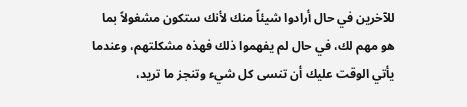للآخرين في حال أرادوا شيئاً منك لأنك ستكون مشغولاً بما هو مهم لك، في حال لم يفهموا ذلك فهذه مشكلتهم، وعندما يأتي الوقت عليك أن تنسى كل شيء وتنجز ما تريد،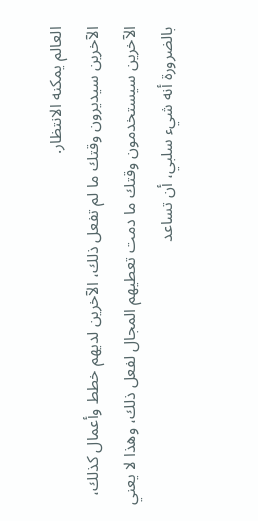العالم يمكنه الانتظار.
الآخرين سيديرون وقتك ما لم تفعل ذلك، الآخرين لديهم خطط وأعمال كذلك، الآخرين سيستخدمون وقتك ما دمت تعطيهم المجال لفعل ذلك، وهذا لا يعني بالضرورة أنه شيء سلبي، أن تساعد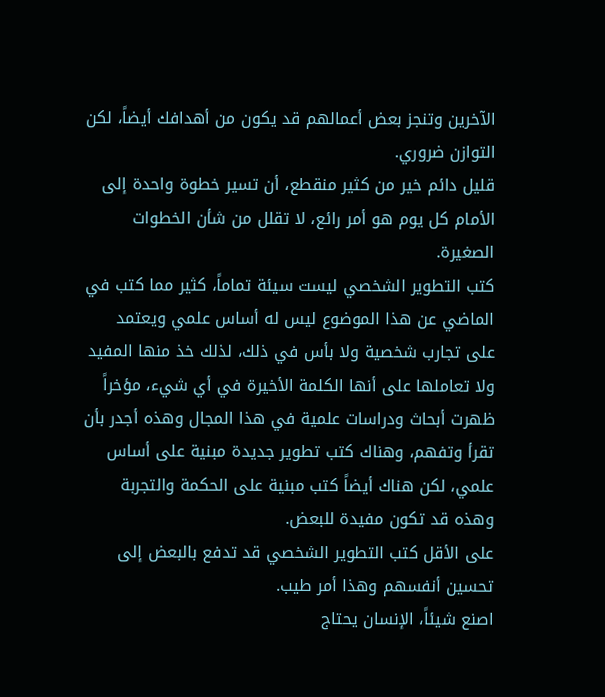الآخرين وتنجز بعض أعمالهم قد يكون من أهدافك أيضاً، لكن التوازن ضروري.
قليل دائم خير من كثير منقطع، أن تسير خطوة واحدة إلى الأمام كل يوم هو أمر رائع، لا تقلل من شأن الخطوات الصغيرة.
كتب التطوير الشخصي ليست سيئة تماماً، كثير مما كتب في الماضي عن هذا الموضوع ليس له أساس علمي ويعتمد على تجارب شخصية ولا بأس في ذلك، لذلك خذ منها المفيد ولا تعاملها على أنها الكلمة الأخيرة في أي شيء، مؤخراً ظهرت أبحاث ودراسات علمية في هذا المجال وهذه أجدر بأن تقرأ وتفهم، وهناك كتب تطوير جديدة مبنية على أساس علمي، لكن هناك أيضاً كتب مبنية على الحكمة والتجربة وهذه قد تكون مفيدة للبعض.
على الأقل كتب التطوير الشخصي قد تدفع بالبعض إلى تحسين أنفسهم وهذا أمر طيب.
اصنع شيئاً، الإنسان يحتاج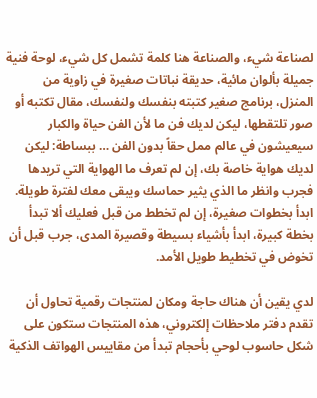لصناعة شيء، والصناعة هنا كلمة تشمل كل شيء، لوحة فنية جميلة بألوان مائية، حديقة نباتات صغيرة في زاوية من المنزل، برنامج صغير كتبته بنفسك ولنفسك، مقال تكتبه أو صور تلتقطها، ليكن لديك فن ما لأن الفن حياة والكبار سيعيشون في عالم ممل حقاً بدون الفن … ببساطة: ليكن لديك هواية خاصة بك، إن لم تعرف ما الهواية التي تريدها فجرب وانظر ما الذي يثير حماسك ويبقى معك لفترة طويلة.
ابدأ بخطوات صغيرة، إن لم تخطط من قبل فعليك ألا تبدأ بخطة كبيرة، ابدأ بأشياء بسيطة وقصيرة المدى، جرب قبل أن تخوض في تخطيط طويل الأمد.

لدي يقين أن هناك حاجة ومكان لمنتجات رقمية تحاول أن تقدم دفتر ملاحظات إلكتروني، هذه المنتجات ستكون على شكل حاسوب لوحي بأحجام تبدأ من مقاييس الهواتف الذكية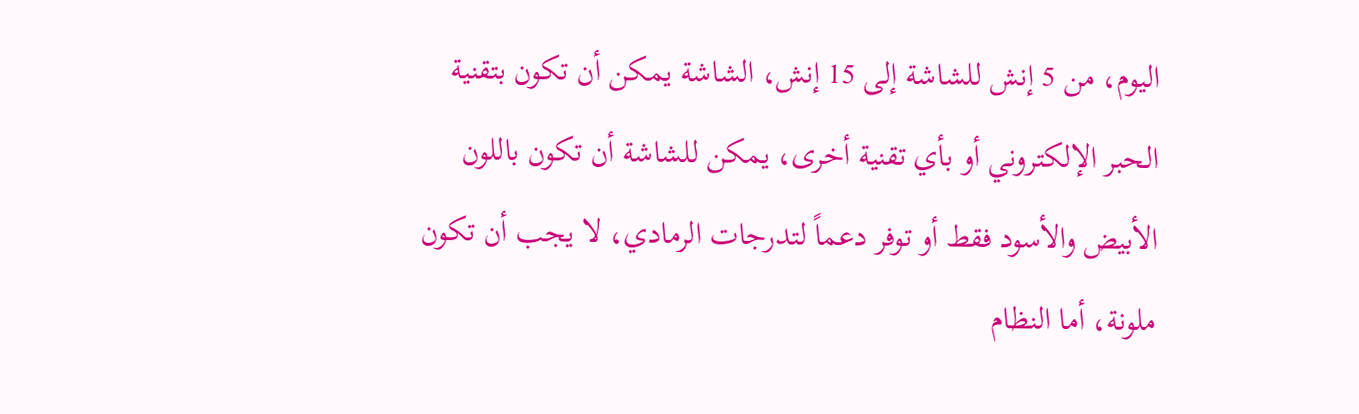اليوم، من 5 إنش للشاشة إلى 15 إنش، الشاشة يمكن أن تكون بتقنية الحبر الإلكتروني أو بأي تقنية أخرى، يمكن للشاشة أن تكون باللون الأبيض والأسود فقط أو توفر دعماً لتدرجات الرمادي، لا يجب أن تكون ملونة، أما النظام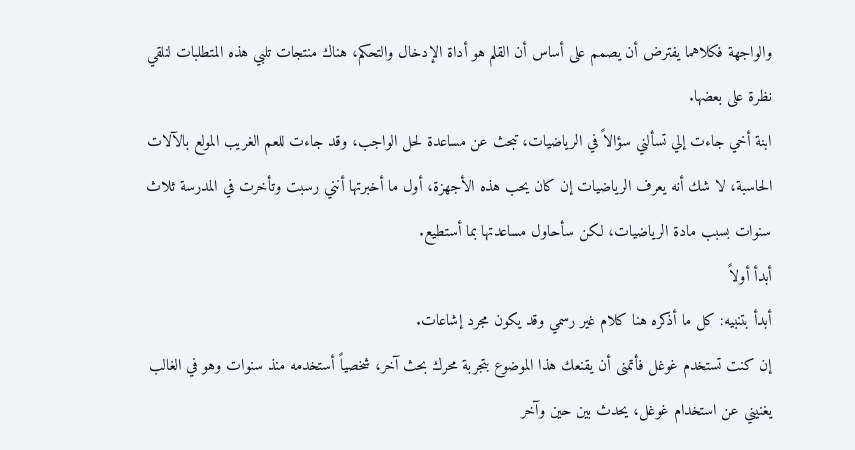والواجهة فكلاهما يفترض أن يصمم على أساس أن القلم هو أداة الإدخال والتحكم، هناك منتجات تلبي هذه المتطلبات لنلقي نظرة على بعضها.
ابنة أخي جاءت إلي تسألني سؤالاً في الرياضيات، تبحث عن مساعدة لحل الواجب، وقد جاءت للعم الغريب المولع بالآلات الحاسبة، لا شك أنه يعرف الرياضيات إن كان يحب هذه الأجهزة، أول ما أخبرتها أنني رسبت وتأخرت في المدرسة ثلاث سنوات بسبب مادة الرياضيات، لكن سأحاول مساعدتها بما أستطيع.
أبدأ أولاً
أبدأ بتنبيه: كل ما أذكره هنا كلام غير رسمي وقد يكون مجرد إشاعات.
إن كنت تستخدم غوغل فأتمنى أن يقنعك هذا الموضوع بتجربة محرك بحث آخر، شخصياً أستخدمه منذ سنوات وهو في الغالب يغنيني عن استخدام غوغل، يحدث بين حين وآخر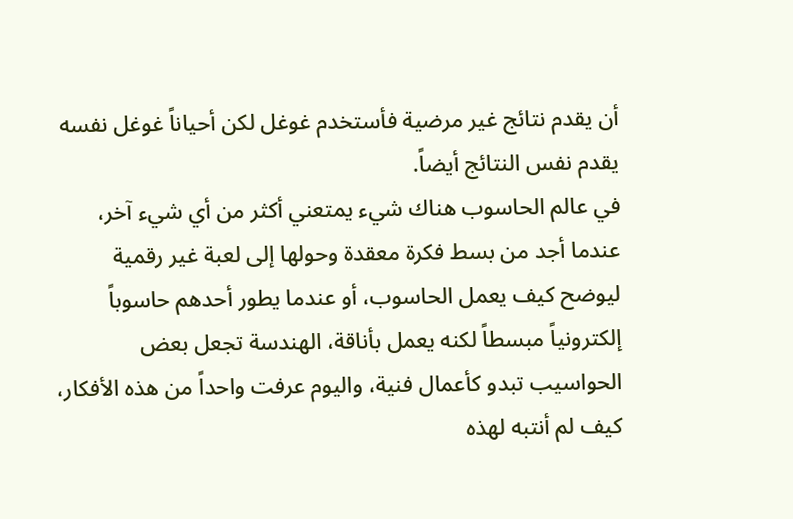أن يقدم نتائج غير مرضية فأستخدم غوغل لكن أحياناً غوغل نفسه يقدم نفس النتائج أيضاً.
في عالم الحاسوب هناك شيء يمتعني أكثر من أي شيء آخر، عندما أجد من بسط فكرة معقدة وحولها إلى لعبة غير رقمية ليوضح كيف يعمل الحاسوب، أو عندما يطور أحدهم حاسوباً إلكترونياً مبسطاً لكنه يعمل بأناقة، الهندسة تجعل بعض الحواسيب تبدو كأعمال فنية، واليوم عرفت واحداً من هذه الأفكار، كيف لم أنتبه لهذه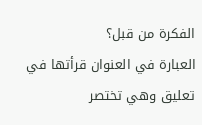الفكرة من قبل؟
العبارة في العنوان قرأتها في تعليق وهي تختصر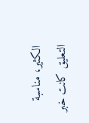الكثير، مناسبة التعليق كانت خبر